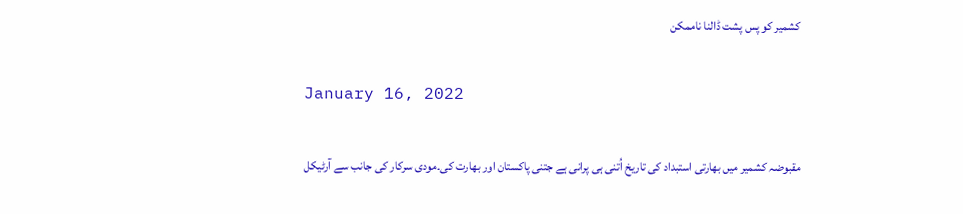کشمیر کو پس پشت ڈالنا ناممکن

January 16, 2022

مقبوضہ کشمیر میں بھارتی استبداد کی تاریخ اُتنی ہی پرانی ہے جتنی پاکستان اور بھارت کی۔مودی سرکار کی جانب سے آرٹیکل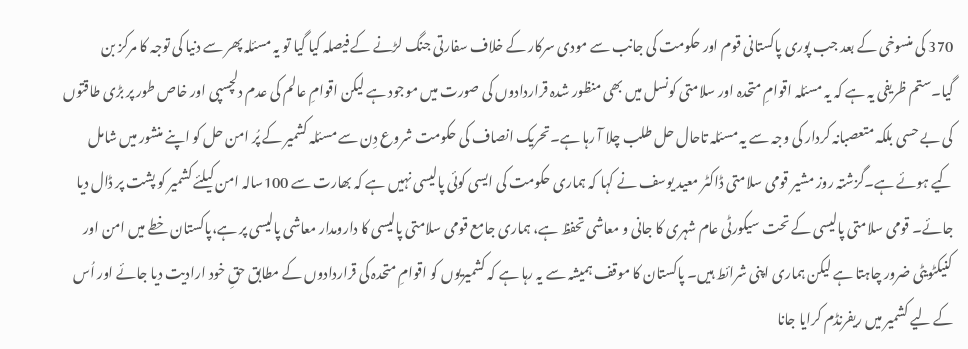370 کی منسوخی کے بعد جب پوری پاکستانی قوم اور حکومت کی جانب سے مودی سرکار کے خلاف سفارتی جنگ لڑنے کے فیصلہ کیا گیا تو یہ مسئلہ پھر سے دنیا کی توجہ کا مرکز بن گیا۔ستم ظریفی یہ ہے کہ یہ مسئلہ اقوامِ متحدہ اور سلامتی کونسل میں بھی منظور شدہ قراردادوں کی صورت میں موجود ہے لیکن اقوامِ عالم کی عدم دلچسپی اور خاص طور پر بڑی طاقتوں کی بے حسی بلکہ متعصبانہ کردار کی وجہ سے یہ مسئلہ تاحال حل طلب چلا آ رہا ہے۔تحریک انصاف کی حکومت شروع دِن سے مسئلہ کشمیر کے پُر امن حل کو اپنے منشور میں شامل کیے ہوئے ہے۔گزشتہ روز مشیر قومی سلامتی ڈاکٹر معید یوسف نے کہا کہ ہماری حکومت کی ایسی کوئی پالیسی نہیں ہے کہ بھارت سے 100سالہ امن کیلئے کشمیر کو پشت پر ڈال دیا جائے۔ قومی سلامتی پالیسی کے تحت سیکورٹی عام شہری کا جانی و معاشی تحفظ ہے، ہماری جامع قومی سلامتی پالیسی کا دارومدار معاشی پالیسی پر ہے،پاکستان خطے میں امن اور کنیکٹویٹی ضرور چاہتا ہے لیکن ہماری اپنی شرائط ہیں۔ پاکستان کا موقف ہمیشہ سے یہ رہا ہے کہ کشمیریوں کو اقوامِ متحدہ کی قراردادوں کے مطابق حقِ خود ارادیت دیا جائے اور اُس کے لیے کشمیر میں ریفرنڈم کرایا جانا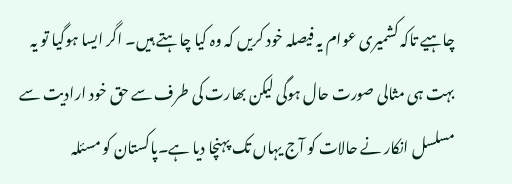چاہیے تاکہ کشمیری عوام یہ فیصلہ خود کریں کہ وہ کیا چاہتے ہیں۔ اگر ایسا ہوگیا تو یہ بہت ہی مثالی صورت حال ہوگی لیکن بھارت کی طرف سے حق خود ارادیت سے مسلسل انکار نے حالات کو آج یہاں تک پہنچا دیا ہے۔پاکستان کو مسئلہ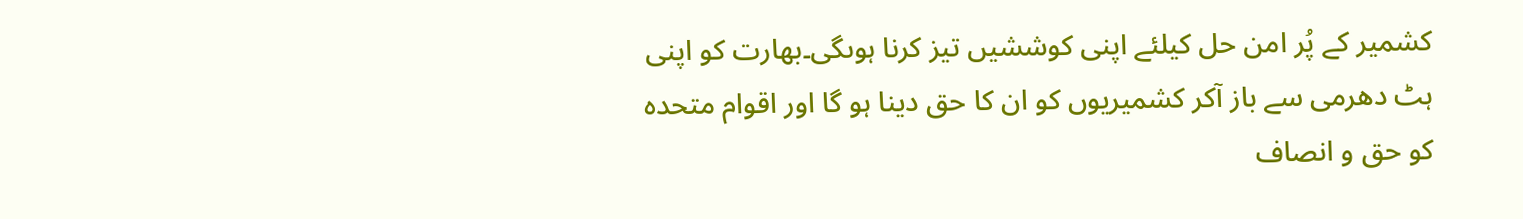کشمیر کے پُر امن حل کیلئے اپنی کوششیں تیز کرنا ہوںگی۔بھارت کو اپنی ہٹ دھرمی سے باز آکر کشمیریوں کو ان کا حق دینا ہو گا اور اقوام متحدہ کو حق و انصاف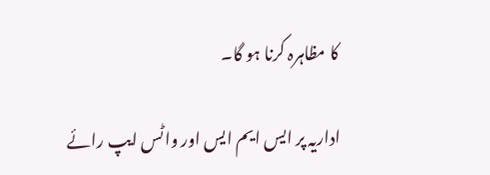کا مظاہرہ کرنا ہو گا۔

اداریہ پر ایس ایم ایس اور واٹس ایپ رائے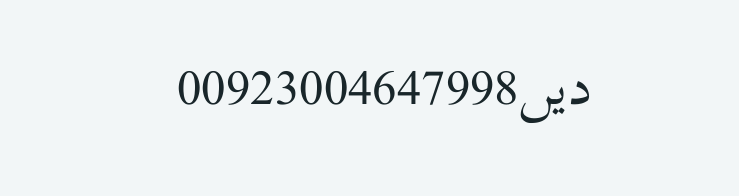دیں00923004647998